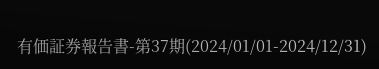有価証券報告書-第37期(2024/01/01-2024/12/31)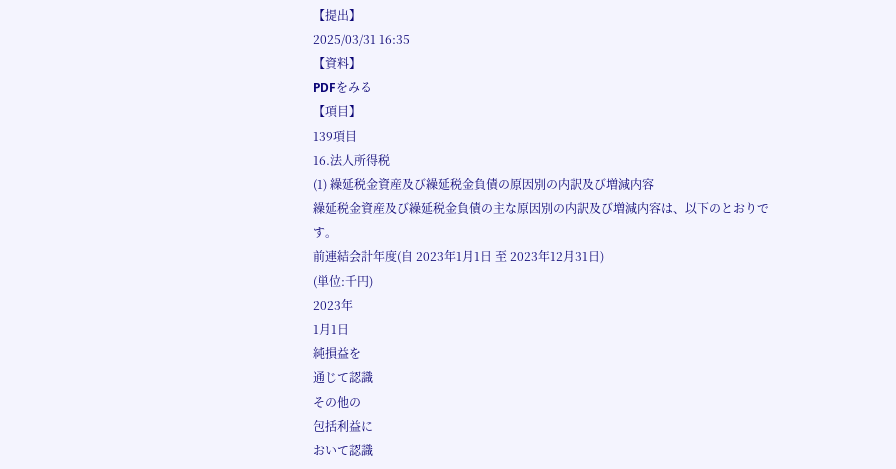【提出】
2025/03/31 16:35
【資料】
PDFをみる
【項目】
139項目
16.法人所得税
(1) 繰延税金資産及び繰延税金負債の原因別の内訳及び増減内容
繰延税金資産及び繰延税金負債の主な原因別の内訳及び増減内容は、以下のとおりです。
前連結会計年度(自 2023年1月1日 至 2023年12月31日)
(単位:千円)
2023年
1月1日
純損益を
通じて認識
その他の
包括利益に
おいて認識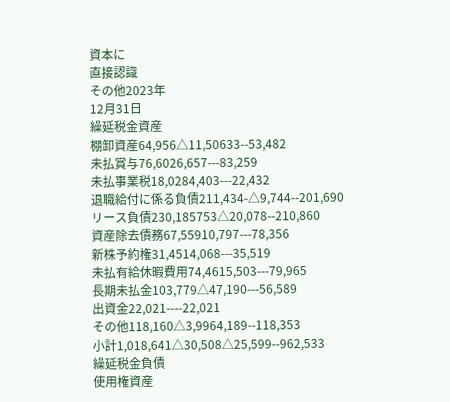資本に
直接認識
その他2023年
12月31日
繰延税金資産
棚卸資産64,956△11,50633--53,482
未払賞与76,6026,657---83,259
未払事業税18,0284,403---22,432
退職給付に係る負債211,434-△9,744--201,690
リース負債230,185753△20,078--210,860
資産除去債務67,55910,797---78,356
新株予約権31,4514,068---35,519
未払有給休暇費用74,4615,503---79,965
長期未払金103,779△47,190---56,589
出資金22,021----22,021
その他118,160△3,9964,189--118,353
小計1,018,641△30,508△25,599--962,533
繰延税金負債
使用権資産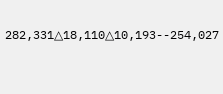282,331△18,110△10,193--254,027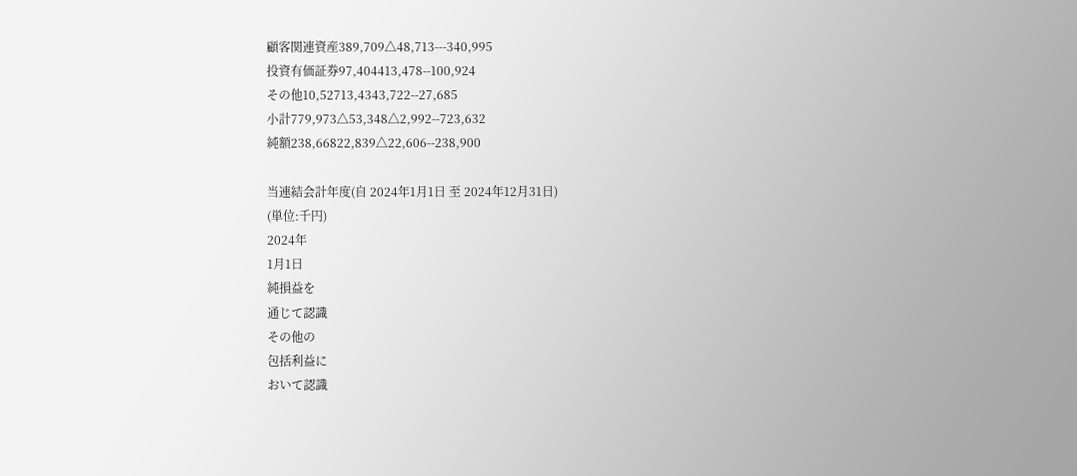顧客関連資産389,709△48,713---340,995
投資有価証券97,404413,478--100,924
その他10,52713,4343,722--27,685
小計779,973△53,348△2,992--723,632
純額238,66822,839△22,606--238,900

当連結会計年度(自 2024年1月1日 至 2024年12月31日)
(単位:千円)
2024年
1月1日
純損益を
通じて認識
その他の
包括利益に
おいて認識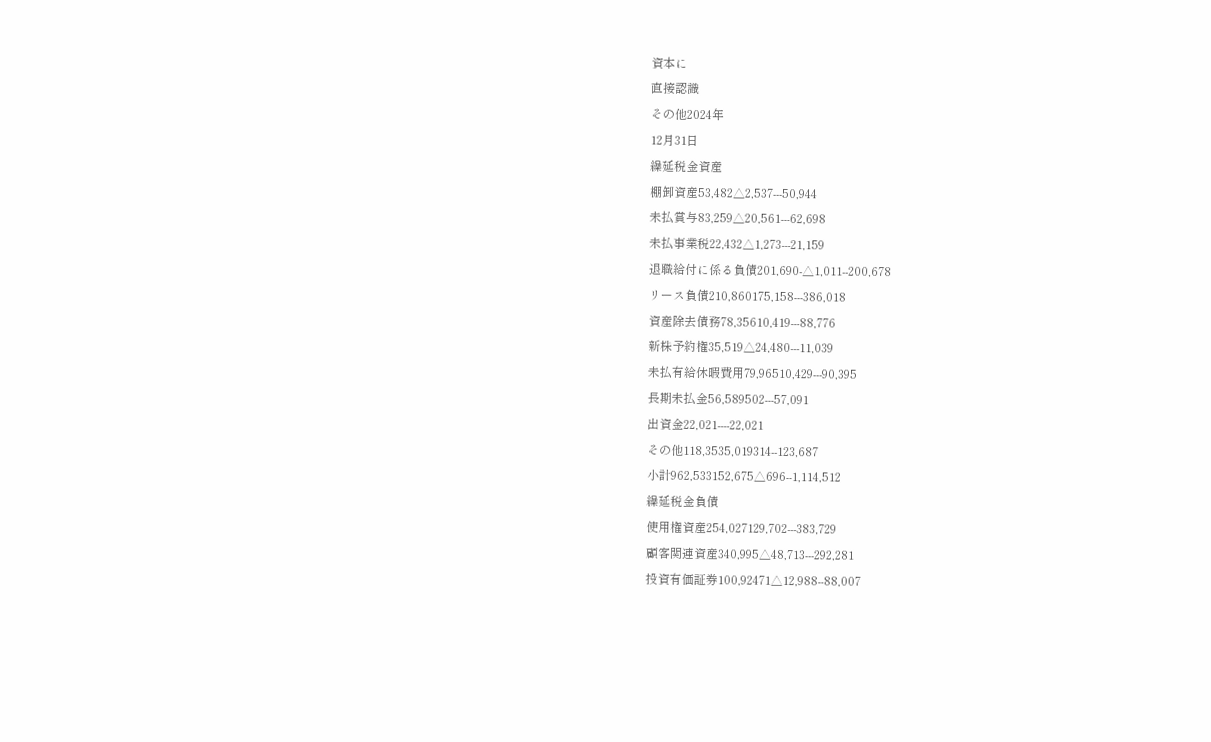資本に
直接認識
その他2024年
12月31日
繰延税金資産
棚卸資産53,482△2,537---50,944
未払賞与83,259△20,561---62,698
未払事業税22,432△1,273---21,159
退職給付に係る負債201,690-△1,011--200,678
リース負債210,860175,158---386,018
資産除去債務78,35610,419---88,776
新株予約権35,519△24,480---11,039
未払有給休暇費用79,96510,429---90,395
長期未払金56,589502---57,091
出資金22,021----22,021
その他118,3535,019314--123,687
小計962,533152,675△696--1,114,512
繰延税金負債
使用権資産254,027129,702---383,729
顧客関連資産340,995△48,713---292,281
投資有価証券100,92471△12,988--88,007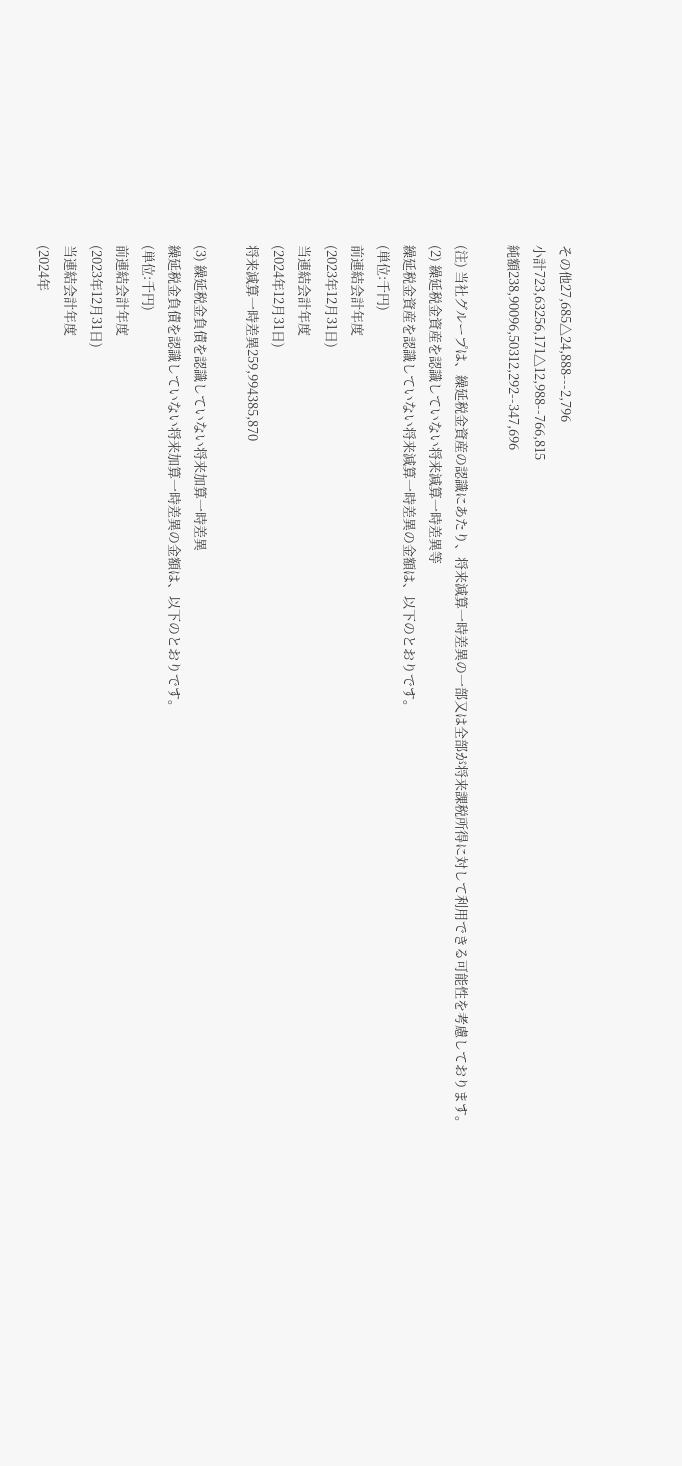その他27,685△24,888---2,796
小計723,63256,171△12,988--766,815
純額238,90096,50312,292--347,696

(注) 当社グループは、繰延税金資産の認識にあたり、将来減算一時差異の一部又は全部が将来課税所得に対して利用できる可能性を考慮しております。
(2) 繰延税金資産を認識していない将来減算一時差異等
繰延税金資産を認識していない将来減算一時差異の金額は、以下のとおりです。
(単位:千円)
前連結会計年度
(2023年12月31日)
当連結会計年度
(2024年12月31日)
将来減算一時差異259,994385,870

(3) 繰延税金負債を認識していない将来加算一時差異
繰延税金負債を認識していない将来加算一時差異の金額は、以下のとおりです。
(単位:千円)
前連結会計年度
(2023年12月31日)
当連結会計年度
(2024年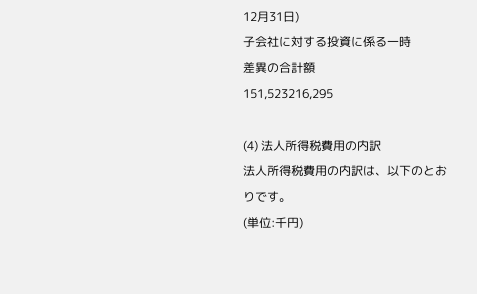12月31日)
子会社に対する投資に係る一時
差異の合計額
151,523216,295

(4) 法人所得税費用の内訳
法人所得税費用の内訳は、以下のとおりです。
(単位:千円)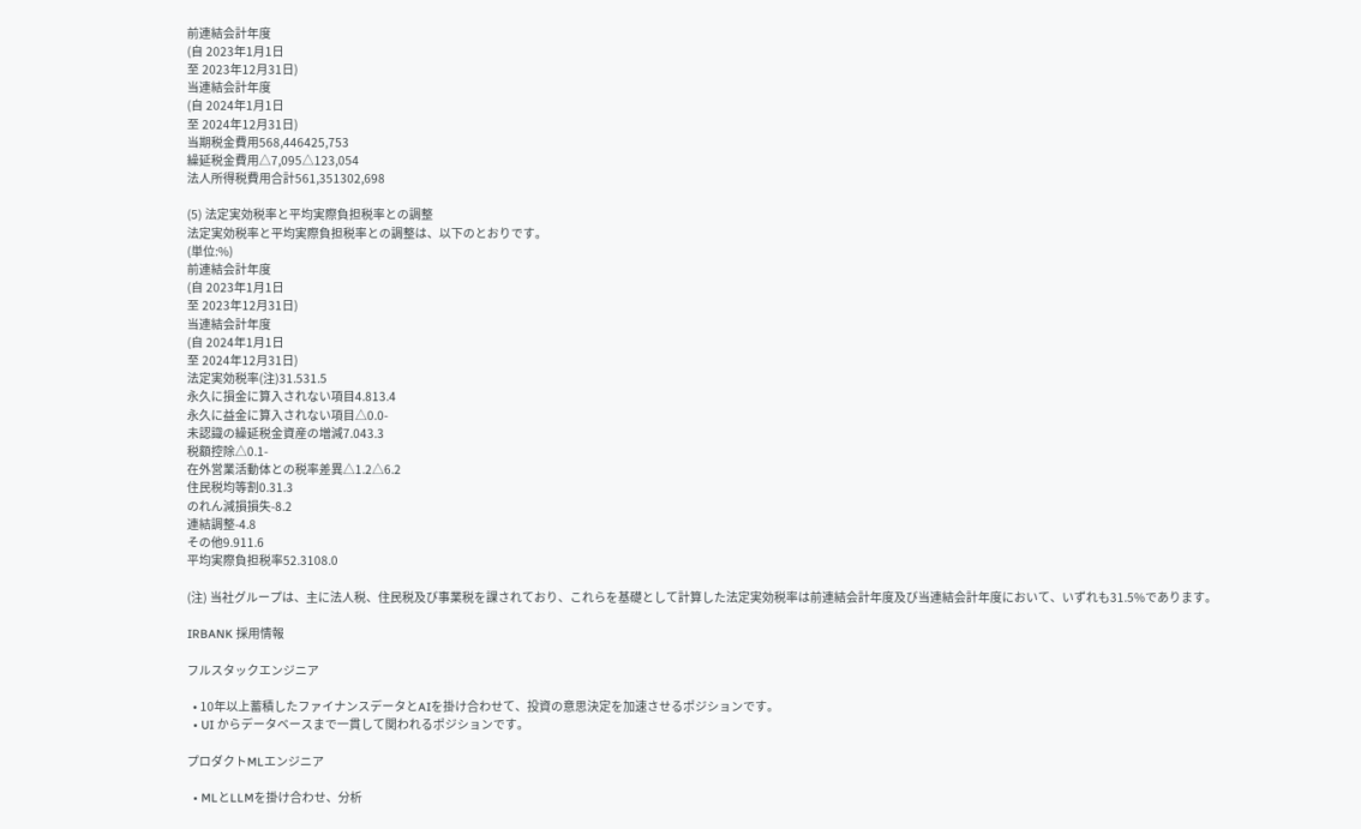前連結会計年度
(自 2023年1月1日
至 2023年12月31日)
当連結会計年度
(自 2024年1月1日
至 2024年12月31日)
当期税金費用568,446425,753
繰延税金費用△7,095△123,054
法人所得税費用合計561,351302,698

(5) 法定実効税率と平均実際負担税率との調整
法定実効税率と平均実際負担税率との調整は、以下のとおりです。
(単位:%)
前連結会計年度
(自 2023年1月1日
至 2023年12月31日)
当連結会計年度
(自 2024年1月1日
至 2024年12月31日)
法定実効税率(注)31.531.5
永久に損金に算入されない項目4.813.4
永久に益金に算入されない項目△0.0-
未認識の繰延税金資産の増減7.043.3
税額控除△0.1-
在外営業活動体との税率差異△1.2△6.2
住民税均等割0.31.3
のれん減損損失-8.2
連結調整-4.8
その他9.911.6
平均実際負担税率52.3108.0

(注) 当社グループは、主に法人税、住民税及び事業税を課されており、これらを基礎として計算した法定実効税率は前連結会計年度及び当連結会計年度において、いずれも31.5%であります。

IRBANK 採用情報

フルスタックエンジニア

  • 10年以上蓄積したファイナンスデータとAIを掛け合わせて、投資の意思決定を加速させるポジションです。
  • UI からデータベースまで一貫して関われるポジションです。

プロダクトMLエンジニア

  • MLとLLMを掛け合わせ、分析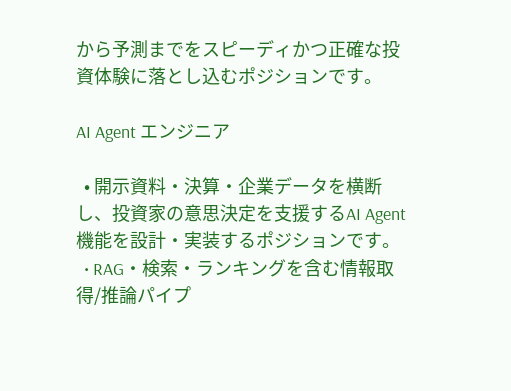から予測までをスピーディかつ正確な投資体験に落とし込むポジションです。

AI Agent エンジニア

  • 開示資料・決算・企業データを横断し、投資家の意思決定を支援するAI Agent機能を設計・実装するポジションです。
  • RAG・検索・ランキングを含む情報取得/推論パイプ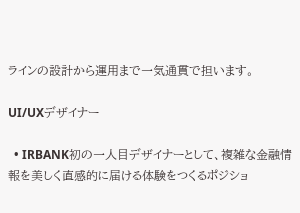ラインの設計から運用まで一気通貫で担います。

UI/UXデザイナー

  • IRBANK初の一人目デザイナーとして、複雑な金融情報を美しく直感的に届ける体験をつくるポジショ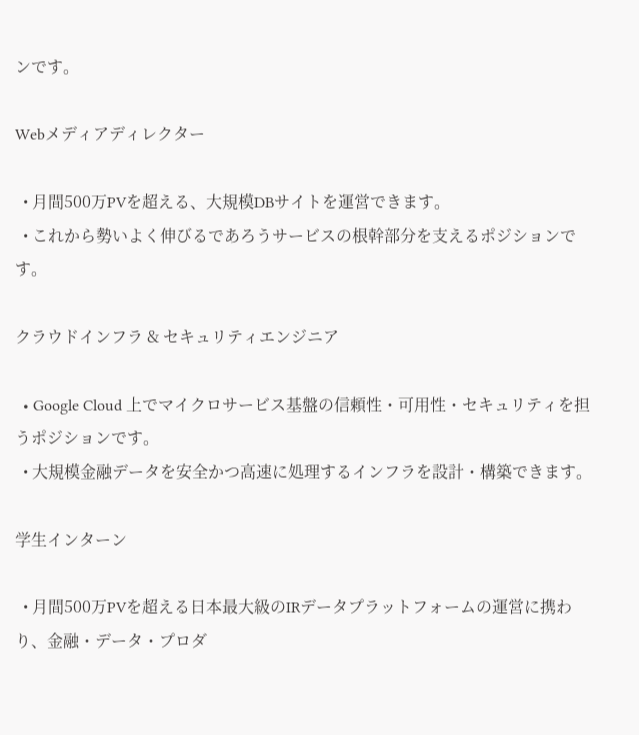ンです。

Webメディアディレクター

  • 月間500万PVを超える、大規模DBサイトを運営できます。
  • これから勢いよく伸びるであろうサービスの根幹部分を支えるポジションです。

クラウドインフラ & セキュリティエンジニア

  • Google Cloud 上でマイクロサービス基盤の信頼性・可用性・セキュリティを担うポジションです。
  • 大規模金融データを安全かつ高速に処理するインフラを設計・構築できます。

学生インターン

  • 月間500万PVを超える日本最大級のIRデータプラットフォームの運営に携わり、金融・データ・プロダ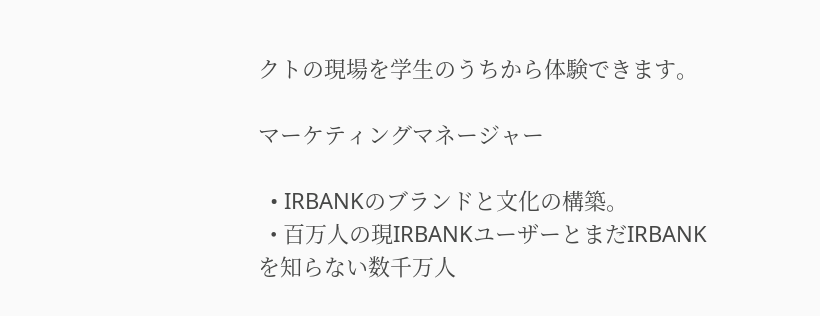クトの現場を学生のうちから体験できます。

マーケティングマネージャー

  • IRBANKのブランドと文化の構築。
  • 百万人の現IRBANKユーザーとまだIRBANKを知らない数千万人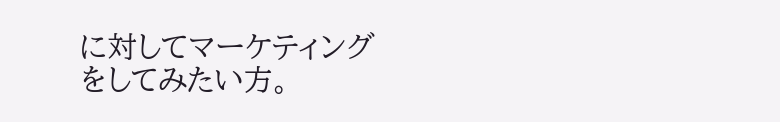に対してマーケティングをしてみたい方。